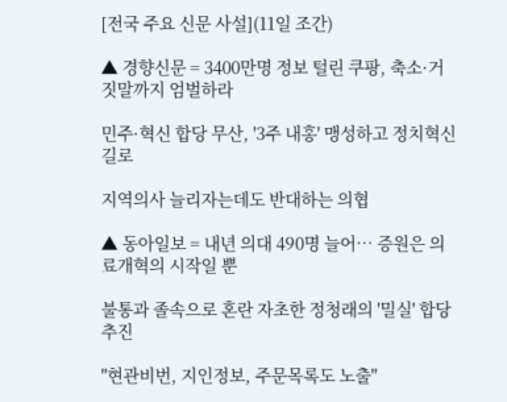[전국 주요 신문 사설](11일 조간)

▲ 경향신문 = 3400만명 정보 털린 쿠팡, 축소·거짓말까지 엄벌하라

민주·혁신 합당 무산, '3주 내홍' 맹성하고 정치혁신 길로

지역의사 늘리자는데도 반대하는 의협

▲ 동아일보 = 내년 의대 490명 늘어… 증원은 의료개혁의 시작일 뿐

불통과 졸속으로 혼란 자초한 정청래의 '밀실' 합당 추진

"현관비번, 지인정보, 주문목록도 노출"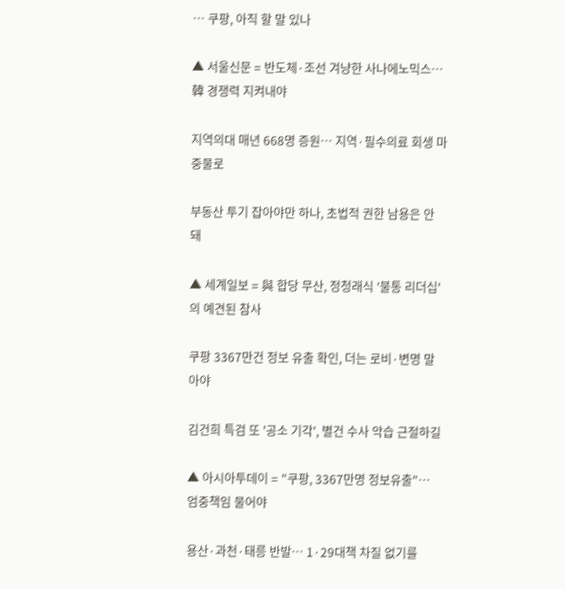… 쿠팡, 아직 할 말 있나

▲ 서울신문 = 반도체·조선 겨냥한 사나에노믹스… 韓 경쟁력 지켜내야

지역의대 매년 668명 증원… 지역·필수의료 회생 마중물로

부동산 투기 잡아야만 하나, 초법적 권한 남용은 안 돼

▲ 세계일보 = 與 합당 무산, 정청래식 '불통 리더십'의 예견된 참사

쿠팡 3367만건 정보 유출 확인, 더는 로비·변명 말아야

김건희 특검 또 '공소 기각', 별건 수사 악습 근절하길

▲ 아시아투데이 = "쿠팡, 3367만명 정보유출"… 엄중책임 물어야

용산·과천·태릉 반발… 1·29대책 차질 없기를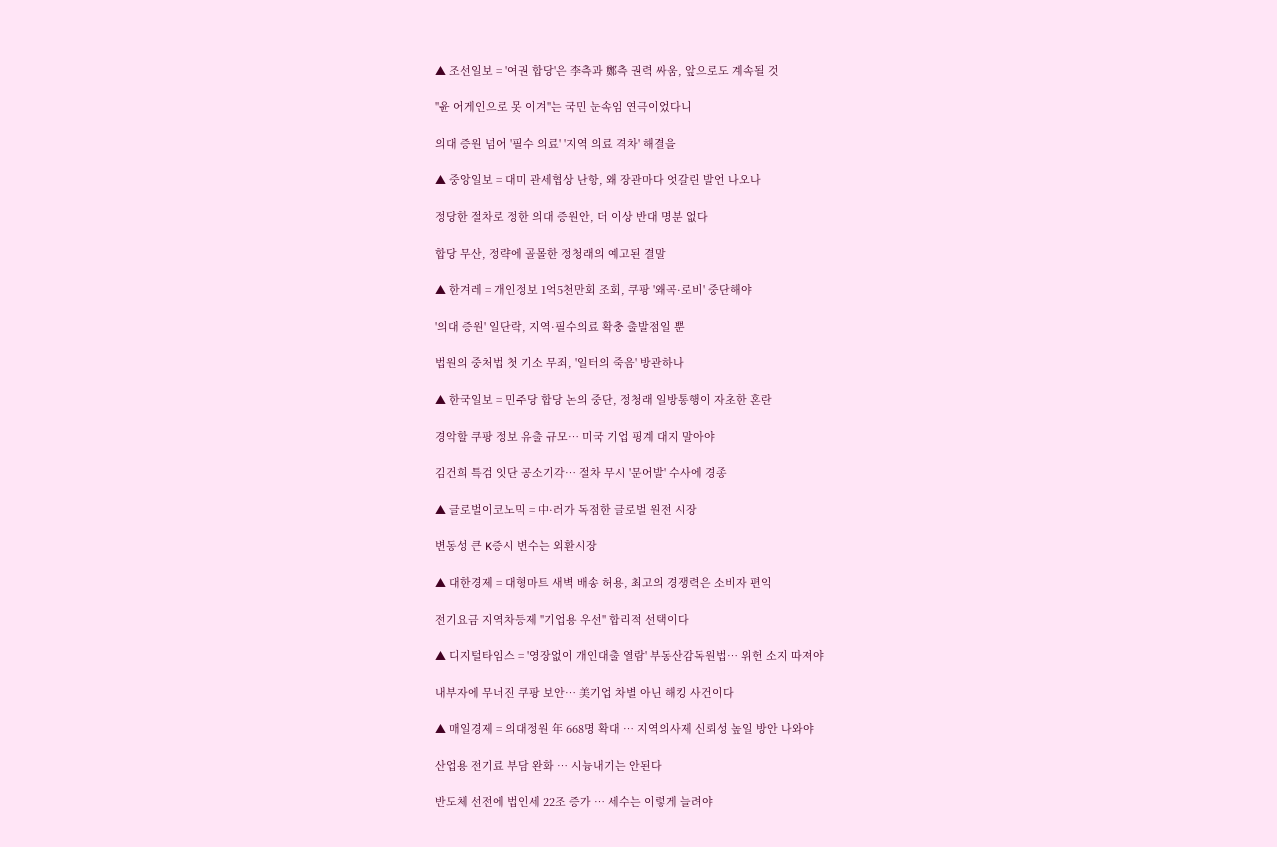▲ 조선일보 = '여권 합당'은 李측과 鄭측 권력 싸움, 앞으로도 계속될 것

"윤 어게인으로 못 이겨"는 국민 눈속임 연극이었다니

의대 증원 넘어 '필수 의료' '지역 의료 격차' 해결을

▲ 중앙일보 = 대미 관세협상 난항, 왜 장관마다 엇갈린 발언 나오나

정당한 절차로 정한 의대 증원안, 더 이상 반대 명분 없다

합당 무산, 정략에 골몰한 정청래의 예고된 결말

▲ 한겨레 = 개인정보 1억5천만회 조회, 쿠팡 '왜곡·로비' 중단해야

'의대 증원' 일단락, 지역·필수의료 확충 출발점일 뿐

법원의 중처법 첫 기소 무죄, '일터의 죽음' 방관하나

▲ 한국일보 = 민주당 합당 논의 중단, 정청래 일방통행이 자초한 혼란

경악할 쿠팡 정보 유출 규모… 미국 기업 핑계 대지 말아야

김건희 특검 잇단 공소기각… 절차 무시 '문어발' 수사에 경종

▲ 글로벌이코노믹 = 中·러가 독점한 글로벌 원전 시장

변동성 큰 K증시 변수는 외환시장

▲ 대한경제 = 대형마트 새벽 배송 허용, 최고의 경쟁력은 소비자 편익

전기요금 지역차등제 "기업용 우선" 합리적 선택이다

▲ 디지털타임스 = '영장없이 개인대출 열람' 부동산감독원법… 위헌 소지 따져야

내부자에 무너진 쿠팡 보안… 美기업 차별 아닌 해킹 사건이다

▲ 매일경제 = 의대정원 年 668명 확대 … 지역의사제 신뢰성 높일 방안 나와야

산업용 전기료 부담 완화 … 시늉내기는 안된다

반도체 선전에 법인세 22조 증가 … 세수는 이렇게 늘려야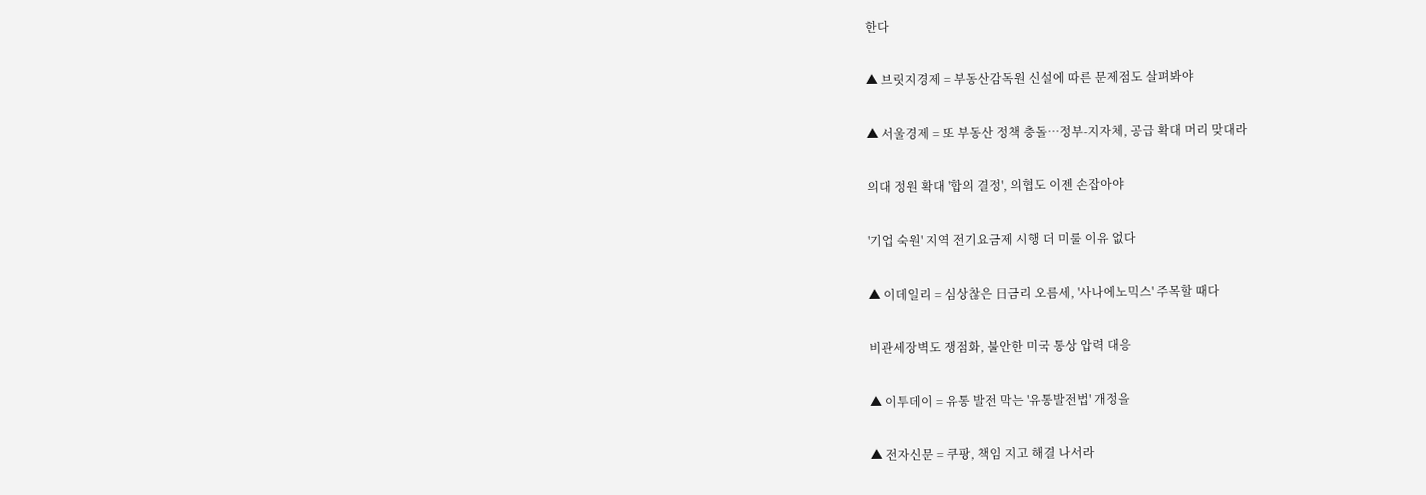한다

▲ 브릿지경제 = 부동산감독원 신설에 따른 문제점도 살펴봐야

▲ 서울경제 = 또 부동산 정책 충돌…정부-지자체, 공급 확대 머리 맞대라

의대 정원 확대 '합의 결정', 의협도 이젠 손잡아야

'기업 숙원' 지역 전기요금제 시행 더 미룰 이유 없다

▲ 이데일리 = 심상찮은 日금리 오름세, '사나에노믹스' 주목할 때다

비관세장벽도 쟁점화, 불안한 미국 통상 압력 대응

▲ 이투데이 = 유통 발전 막는 '유통발전법' 개정을

▲ 전자신문 = 쿠팡, 책임 지고 해결 나서라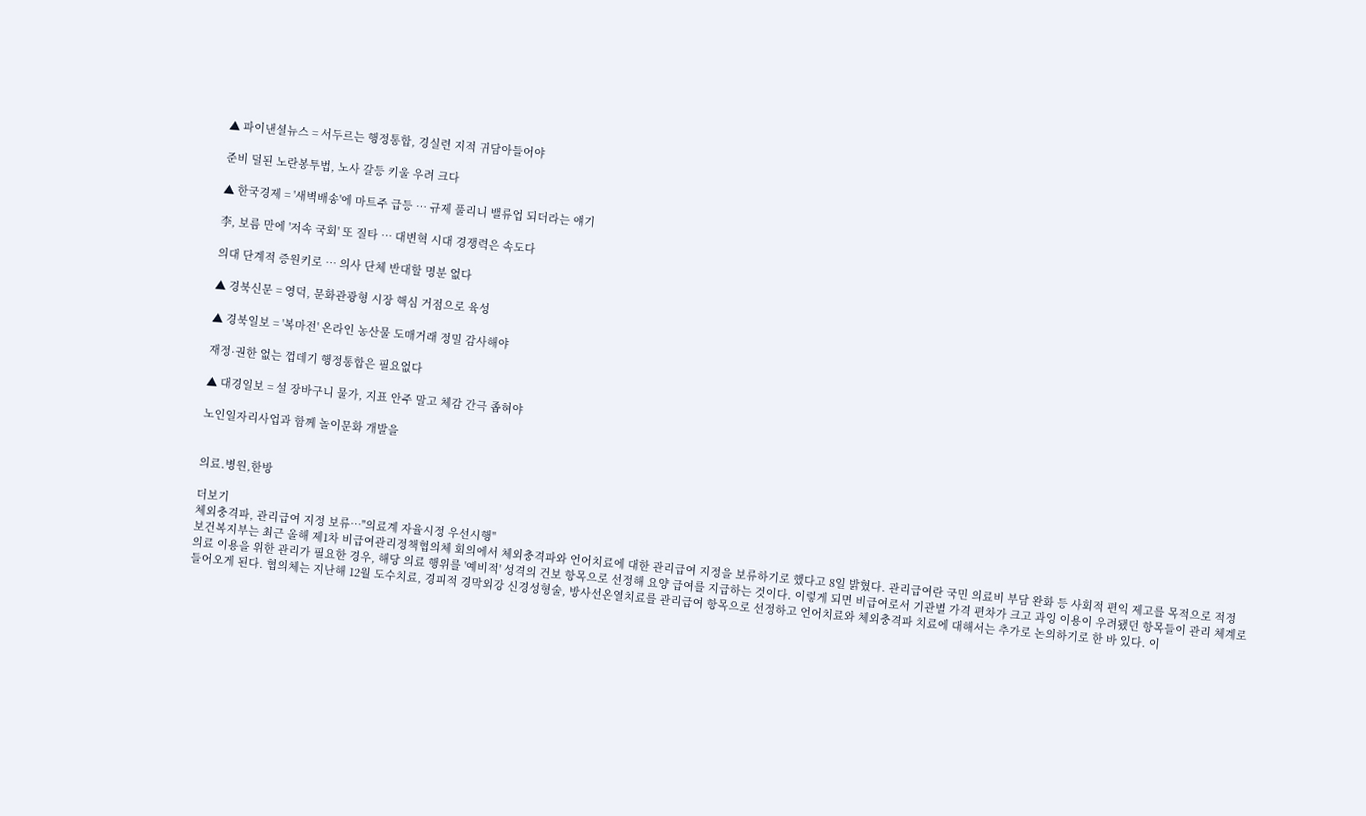▲ 파이낸셜뉴스 = 서두르는 행정통합, 경실련 지적 귀담아들어야

준비 덜된 노란봉투법, 노사 갈등 키울 우려 크다

▲ 한국경제 = '새벽배송'에 마트주 급등 … 규제 풀리니 밸류업 되더라는 얘기

李, 보름 만에 '저속 국회' 또 질타 … 대변혁 시대 경쟁력은 속도다

의대 단계적 증원키로 … 의사 단체 반대할 명분 없다

▲ 경북신문 = 영덕, 문화관광형 시장 핵심 거점으로 육성

▲ 경북일보 = '복마전' 온라인 농산물 도매거래 정밀 감사해야

재정·권한 없는 껍데기 행정통합은 필요없다

▲ 대경일보 = 설 장바구니 물가, 지표 안주 말고 체감 간극 좁혀야

노인일자리사업과 함께 놀이문화 개발을


의료.병원,한방

더보기
체외충격파, 관리급여 지정 보류…"의료계 자율시정 우선시행"
보건복지부는 최근 올해 제1차 비급여관리정책협의체 회의에서 체외충격파와 언어치료에 대한 관리급여 지정을 보류하기로 했다고 8일 밝혔다. 관리급여란 국민 의료비 부담 완화 등 사회적 편익 제고를 목적으로 적정 의료 이용을 위한 관리가 필요한 경우, 해당 의료 행위를 '예비적' 성격의 건보 항목으로 선정해 요양 급여를 지급하는 것이다. 이렇게 되면 비급여로서 기관별 가격 편차가 크고 과잉 이용이 우려됐던 항목들이 관리 체계로 들어오게 된다. 협의체는 지난해 12월 도수치료, 경피적 경막외강 신경성형술, 방사선온열치료를 관리급여 항목으로 선정하고 언어치료와 체외충격파 치료에 대해서는 추가로 논의하기로 한 바 있다. 이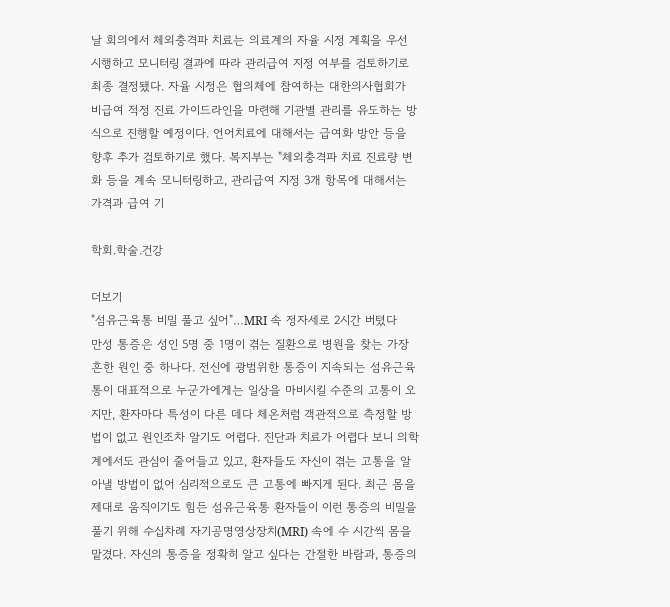날 회의에서 체외충격파 치료는 의료계의 자율 시정 계획을 우선 시행하고 모니터링 결과에 따라 관리급여 지정 여부를 검토하기로 최종 결정됐다. 자율 시정은 협의체에 참여하는 대한의사협회가 비급여 적정 진료 가이드라인을 마련해 기관별 관리를 유도하는 방식으로 진행할 예정이다. 언어치료에 대해서는 급여화 방안 등을 향후 추가 검토하기로 했다. 복지부는 "체외충격파 치료 진료량 변화 등을 계속 모니터링하고, 관리급여 지정 3개 항목에 대해서는 가격과 급여 기

학회.학술.건강

더보기
"섬유근육통 비밀 풀고 싶어"…MRI 속 정자세로 2시간 버텼다
만성 통증은 성인 5명 중 1명이 겪는 질환으로 병원을 찾는 가장 흔한 원인 중 하나다. 전신에 광범위한 통증이 지속되는 섬유근육통이 대표적으로 누군가에게는 일상을 마비시킬 수준의 고통이 오지만, 환자마다 특성이 다른 데다 체온처럼 객관적으로 측정할 방법이 없고 원인조차 알기도 어렵다. 진단과 치료가 어렵다 보니 의학계에서도 관심이 줄어들고 있고, 환자들도 자신이 겪는 고통을 알아낼 방법이 없어 심리적으로도 큰 고통에 빠지게 된다. 최근 몸을 제대로 움직이기도 힘든 섬유근육통 환자들이 이런 통증의 비밀을 풀기 위해 수십차례 자기공명영상장치(MRI) 속에 수 시간씩 몸을 맡겼다. 자신의 통증을 정확히 알고 싶다는 간절한 바람과, 통증의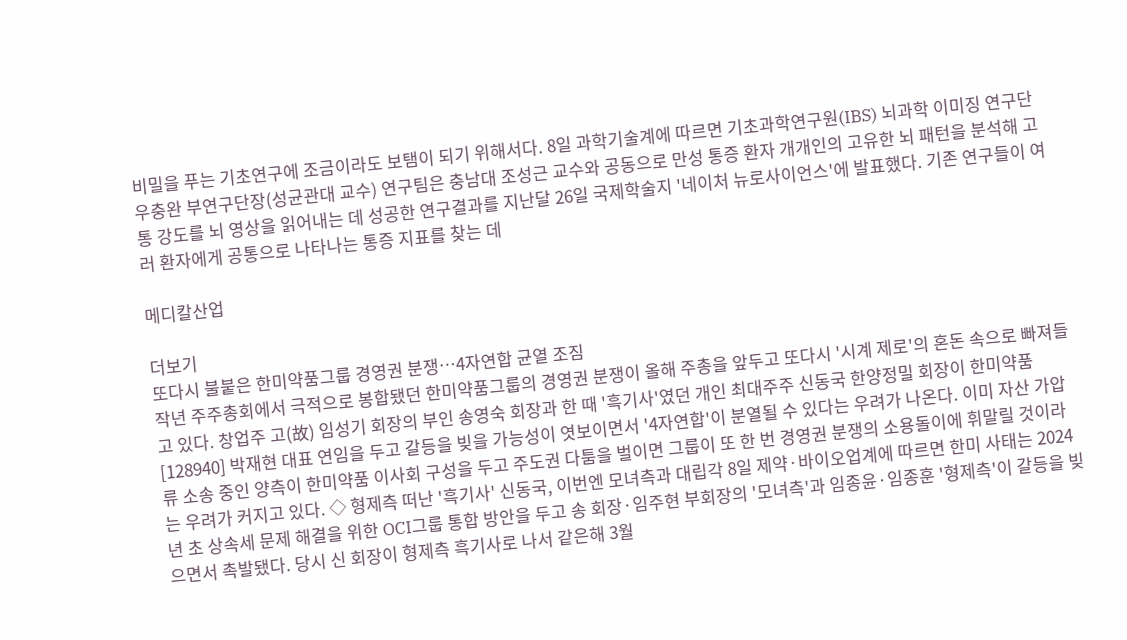비밀을 푸는 기초연구에 조금이라도 보탬이 되기 위해서다. 8일 과학기술계에 따르면 기초과학연구원(IBS) 뇌과학 이미징 연구단 우충완 부연구단장(성균관대 교수) 연구팀은 충남대 조성근 교수와 공동으로 만성 통증 환자 개개인의 고유한 뇌 패턴을 분석해 고통 강도를 뇌 영상을 읽어내는 데 성공한 연구결과를 지난달 26일 국제학술지 '네이처 뉴로사이언스'에 발표했다. 기존 연구들이 여러 환자에게 공통으로 나타나는 통증 지표를 찾는 데

메디칼산업

더보기
또다시 불붙은 한미약품그룹 경영권 분쟁…4자연합 균열 조짐
작년 주주총회에서 극적으로 봉합됐던 한미약품그룹의 경영권 분쟁이 올해 주총을 앞두고 또다시 '시계 제로'의 혼돈 속으로 빠져들고 있다. 창업주 고(故) 임성기 회장의 부인 송영숙 회장과 한 때 '흑기사'였던 개인 최대주주 신동국 한양정밀 회장이 한미약품[128940] 박재현 대표 연임을 두고 갈등을 빚을 가능성이 엿보이면서 '4자연합'이 분열될 수 있다는 우려가 나온다. 이미 자산 가압류 소송 중인 양측이 한미약품 이사회 구성을 두고 주도권 다툼을 벌이면 그룹이 또 한 번 경영권 분쟁의 소용돌이에 휘말릴 것이라는 우려가 커지고 있다. ◇ 형제측 떠난 '흑기사' 신동국, 이번엔 모녀측과 대립각 8일 제약·바이오업계에 따르면 한미 사태는 2024년 초 상속세 문제 해결을 위한 OCI그룹 통합 방안을 두고 송 회장·임주현 부회장의 '모녀측'과 임종윤·임종훈 '형제측'이 갈등을 빚으면서 촉발됐다. 당시 신 회장이 형제측 흑기사로 나서 같은해 3월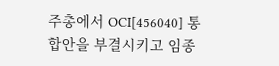주총에서 OCI[456040] 통합안을 부결시키고 임종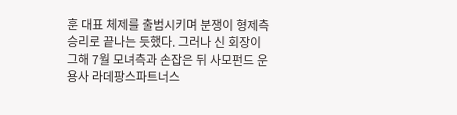훈 대표 체제를 출범시키며 분쟁이 형제측 승리로 끝나는 듯했다. 그러나 신 회장이 그해 7월 모녀측과 손잡은 뒤 사모펀드 운용사 라데팡스파트너스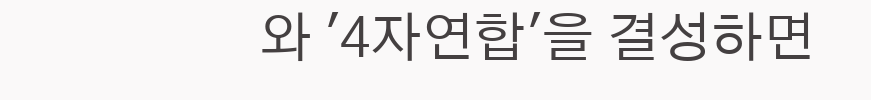와 '4자연합'을 결성하면